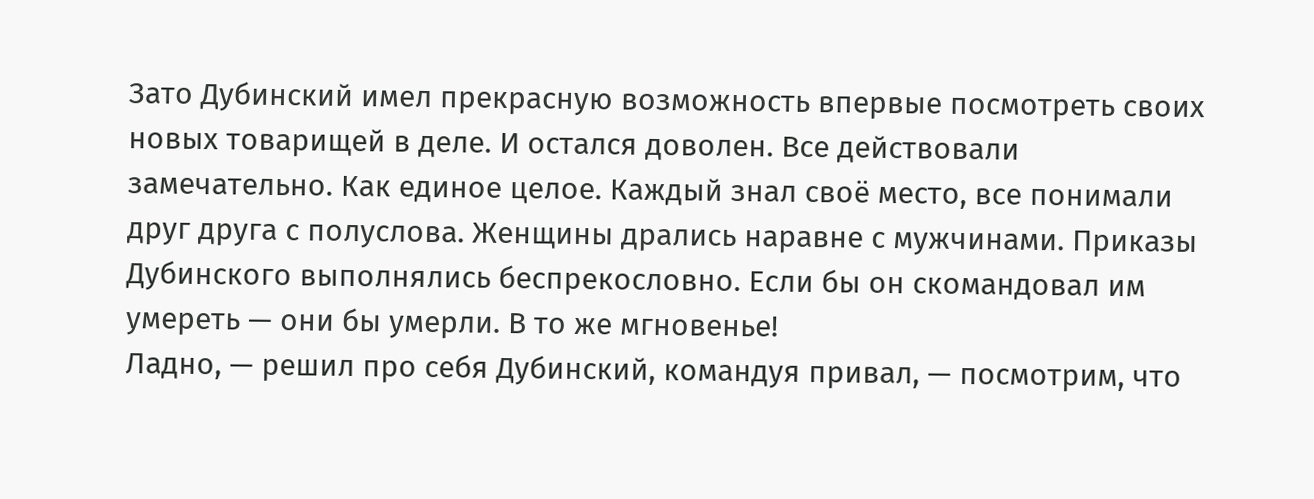Зато Дубинский имел прекрасную возможность впервые посмотреть своих новых товарищей в деле. И остался доволен. Все действовали замечательно. Как единое целое. Каждый знал своё место, все понимали друг друга с полуслова. Женщины дрались наравне с мужчинами. Приказы Дубинского выполнялись беспрекословно. Если бы он скомандовал им умереть — они бы умерли. В то же мгновенье!
Ладно, — решил про себя Дубинский, командуя привал, — посмотрим, что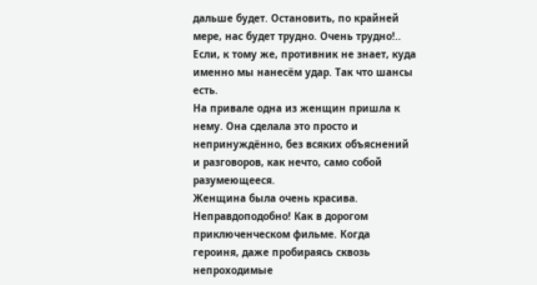дальше будет. Остановить, по крайней мере, нас будет трудно. Очень трудно!.. Если, к тому же, противник не знает, куда именно мы нанесём удар. Так что шансы есть.
На привале одна из женщин пришла к нему. Она сделала это просто и непринуждённо, без всяких объяснений и разговоров, как нечто, само собой разумеющееся.
Женщина была очень красива. Неправдоподобно! Как в дорогом приключенческом фильме. Когда героиня, даже пробираясь сквозь непроходимые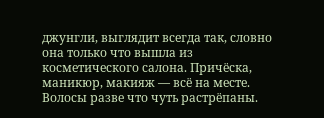джунгли, выглядит всегда так, словно она только что вышла из косметического салона. Причёска, маникюр, макияж — всё на месте. Волосы разве что чуть растрёпаны.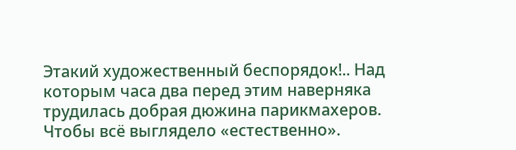Этакий художественный беспорядок!.. Над которым часа два перед этим наверняка трудилась добрая дюжина парикмахеров. Чтобы всё выглядело «естественно».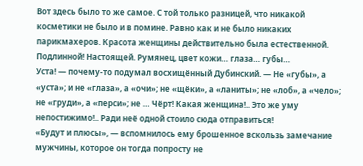Вот здесь было то же самое. С той только разницей, что никакой косметики не было и в помине. Равно как и не было никаких парикмахеров. Красота женщины действительно была естественной. Подлинной! Настоящей. Румянец, цвет кожи… глаза… губы…
Уста! — почему-то подумал восхищённый Дубинский. — Не «губы», а «уста»; и не «глаза», а «очи»; не «щёки», а «ланиты»; не «лоб», а «чело»; не «груди», а «перси»; не … Чёрт! Какая женщина!.. Это же уму непостижимо!.. Ради неё одной стоило сюда отправиться!
«Будут и плюсы», — вспомнилось ему брошенное вскользь замечание мужчины, которое он тогда попросту не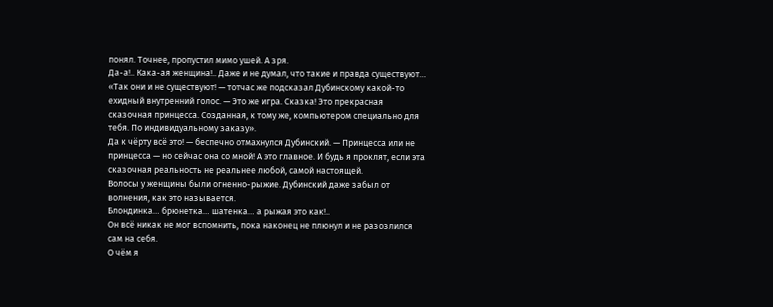понял. Точнее, пропустил мимо ушей. А зря.
Да-а!.. Кака-ая женщина!.. Даже и не думал, что такие и правда существуют…
«Так они и не существуют! — тотчас же подсказал Дубинскому какой-то ехидный внутренний голос. — Это же игра. Сказка! Это прекрасная сказочная принцесса. Созданная, к тому же, компьютером специально для тебя. По индивидуальному заказу».
Да к чёрту всё это! — беспечно отмахнулся Дубинский. — Принцесса или не принцесса — но сейчас она со мной! А это главное. И будь я проклят, если эта сказочная реальность не реальнее любой, самой настоящей.
Волосы у женщины были огненно-рыжие. Дубинский даже забыл от волнения, как это называется.
Блондинка… брюнетка… шатенка… а рыжая это как!..
Он всё никак не мог вспомнить, пока наконец не плюнул и не разозлился сам на себя.
О чём я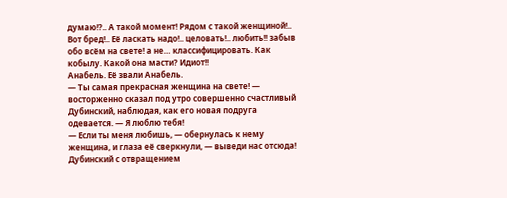думаю!?.. А такой момент! Рядом с такой женщиной!.. Вот бред!.. Её ласкать надо!.. целовать!.. любить!! забыв обо всём на свете! а не… классифицировать. Как кобылу. Какой она масти? Идиот!!
Анабель. Её звали Анабель.
— Ты самая прекрасная женщина на свете! — восторженно сказал под утро совершенно счастливый Дубинский, наблюдая, как его новая подруга одевается. — Я люблю тебя!
— Если ты меня любишь, — обернулась к нему женщина, и глаза её сверкнули, — выведи нас отсюда!
Дубинский с отвращением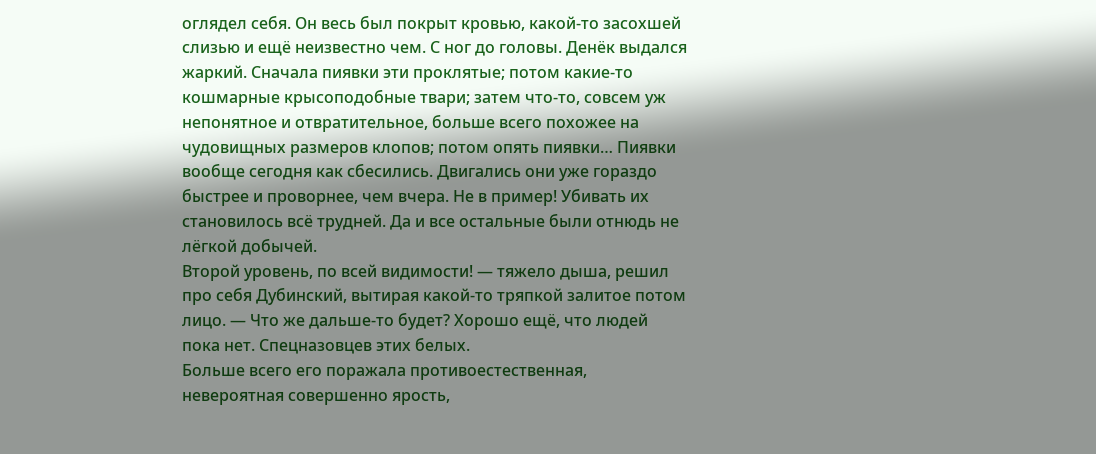оглядел себя. Он весь был покрыт кровью, какой-то засохшей слизью и ещё неизвестно чем. С ног до головы. Денёк выдался жаркий. Сначала пиявки эти проклятые; потом какие-то кошмарные крысоподобные твари; затем что-то, совсем уж непонятное и отвратительное, больше всего похожее на чудовищных размеров клопов; потом опять пиявки… Пиявки вообще сегодня как сбесились. Двигались они уже гораздо быстрее и проворнее, чем вчера. Не в пример! Убивать их становилось всё трудней. Да и все остальные были отнюдь не лёгкой добычей.
Второй уровень, по всей видимости! — тяжело дыша, решил про себя Дубинский, вытирая какой-то тряпкой залитое потом лицо. — Что же дальше-то будет? Хорошо ещё, что людей пока нет. Спецназовцев этих белых.
Больше всего его поражала противоестественная, невероятная совершенно ярость,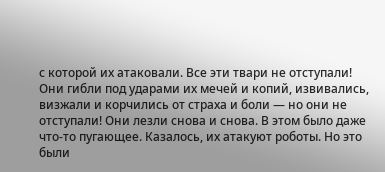с которой их атаковали. Все эти твари не отступали! Они гибли под ударами их мечей и копий, извивались, визжали и корчились от страха и боли — но они не отступали! Они лезли снова и снова. В этом было даже что-то пугающее. Казалось, их атакуют роботы. Но это были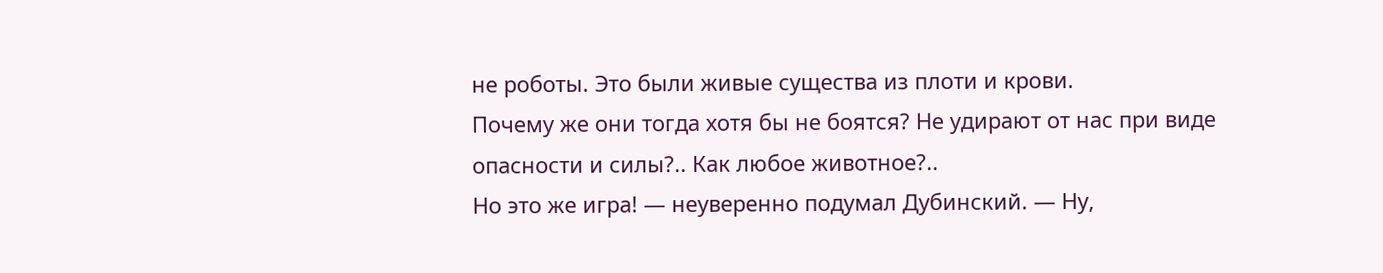не роботы. Это были живые существа из плоти и крови.
Почему же они тогда хотя бы не боятся? Не удирают от нас при виде опасности и силы?.. Как любое животное?..
Но это же игра! — неуверенно подумал Дубинский. — Ну,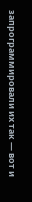запрограммировали их так — вот и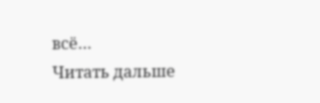всё…
Читать дальше